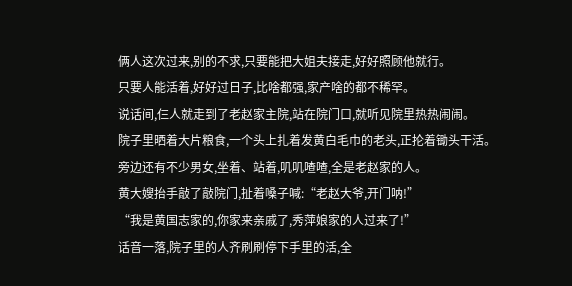俩人这次过来,别的不求,只要能把大姐夫接走,好好照顾他就行。
只要人能活着,好好过日子,比啥都强,家产啥的都不稀罕。
说话间,仨人就走到了老赵家主院,站在院门口,就听见院里热热闹闹。
院子里晒着大片粮食,一个头上扎着发黄白毛巾的老头,正抡着锄头干活。
旁边还有不少男女,坐着、站着,叽叽喳喳,全是老赵家的人。
黄大嫂抬手敲了敲院门,扯着嗓子喊:“老赵大爷,开门呐!”
“我是黄国志家的,你家来亲戚了,秀萍娘家的人过来了!”
话音一落,院子里的人齐刷刷停下手里的活,全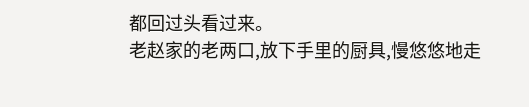都回过头看过来。
老赵家的老两口,放下手里的厨具,慢悠悠地走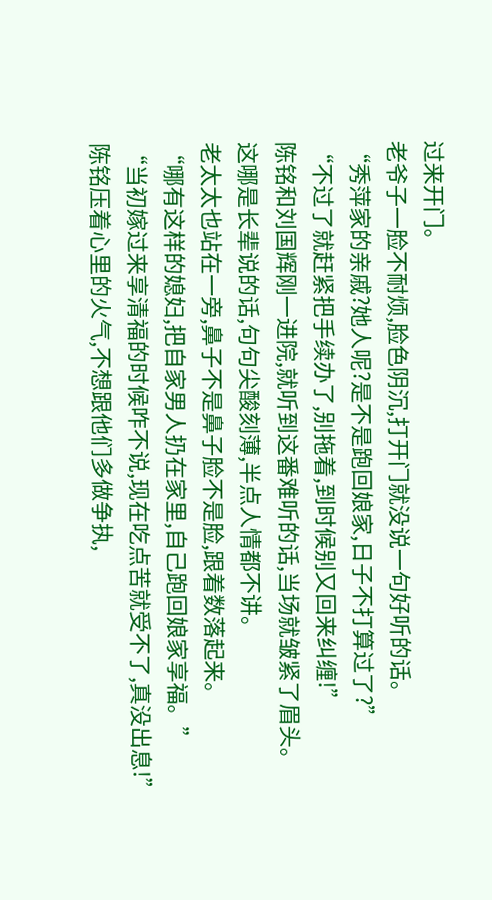过来开门。
老爷子一脸不耐烦,脸色阴沉,打开门就没说一句好听的话。
“秀萍家的亲戚?她人呢?是不是跑回娘家,日子不打算过了?”
“不过了就赶紧把手续办了,别拖着,到时候别又回来纠缠!”
陈铭和刘国辉刚一进院,就听到这番难听的话,当场就皱紧了眉头。
这哪是长辈说的话,句句尖酸刻薄,半点人情都不讲。
老太太也站在一旁,鼻子不是鼻子脸不是脸,跟着数落起来。
“哪有这样的媳妇,把自家男人扔在家里,自己跑回娘家享福。”
“当初嫁过来享清福的时候咋不说,现在吃点苦就受不了,真没出息!”
陈铭压着心里的火气,不想跟他们多做争执,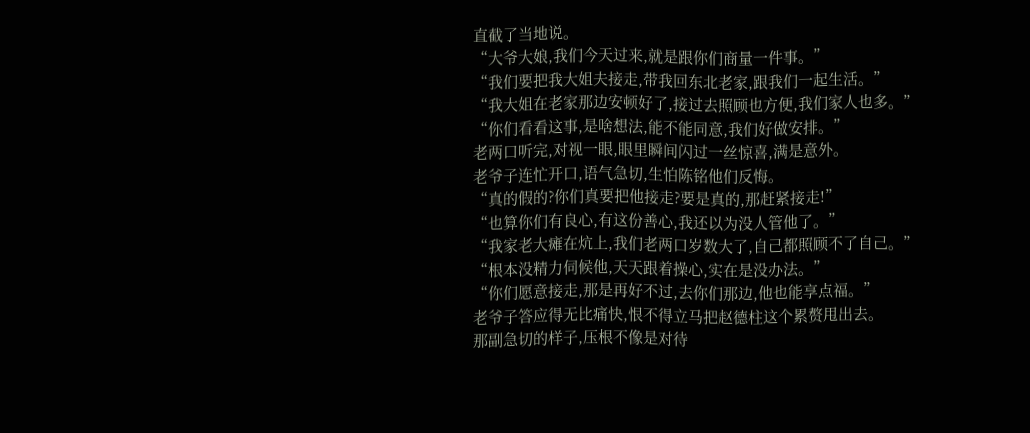直截了当地说。
“大爷大娘,我们今天过来,就是跟你们商量一件事。”
“我们要把我大姐夫接走,带我回东北老家,跟我们一起生活。”
“我大姐在老家那边安顿好了,接过去照顾也方便,我们家人也多。”
“你们看看这事,是啥想法,能不能同意,我们好做安排。”
老两口听完,对视一眼,眼里瞬间闪过一丝惊喜,满是意外。
老爷子连忙开口,语气急切,生怕陈铭他们反悔。
“真的假的?你们真要把他接走?要是真的,那赶紧接走!”
“也算你们有良心,有这份善心,我还以为没人管他了。”
“我家老大瘫在炕上,我们老两口岁数大了,自己都照顾不了自己。”
“根本没精力伺候他,天天跟着操心,实在是没办法。”
“你们愿意接走,那是再好不过,去你们那边,他也能享点福。”
老爷子答应得无比痛快,恨不得立马把赵德柱这个累赘甩出去。
那副急切的样子,压根不像是对待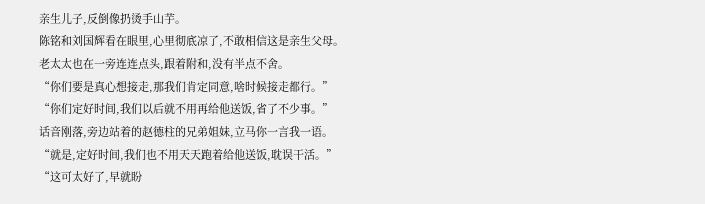亲生儿子,反倒像扔烫手山芋。
陈铭和刘国辉看在眼里,心里彻底凉了,不敢相信这是亲生父母。
老太太也在一旁连连点头,跟着附和,没有半点不舍。
“你们要是真心想接走,那我们肯定同意,啥时候接走都行。”
“你们定好时间,我们以后就不用再给他送饭,省了不少事。”
话音刚落,旁边站着的赵德柱的兄弟姐妹,立马你一言我一语。
“就是,定好时间,我们也不用天天跑着给他送饭,耽误干活。”
“这可太好了,早就盼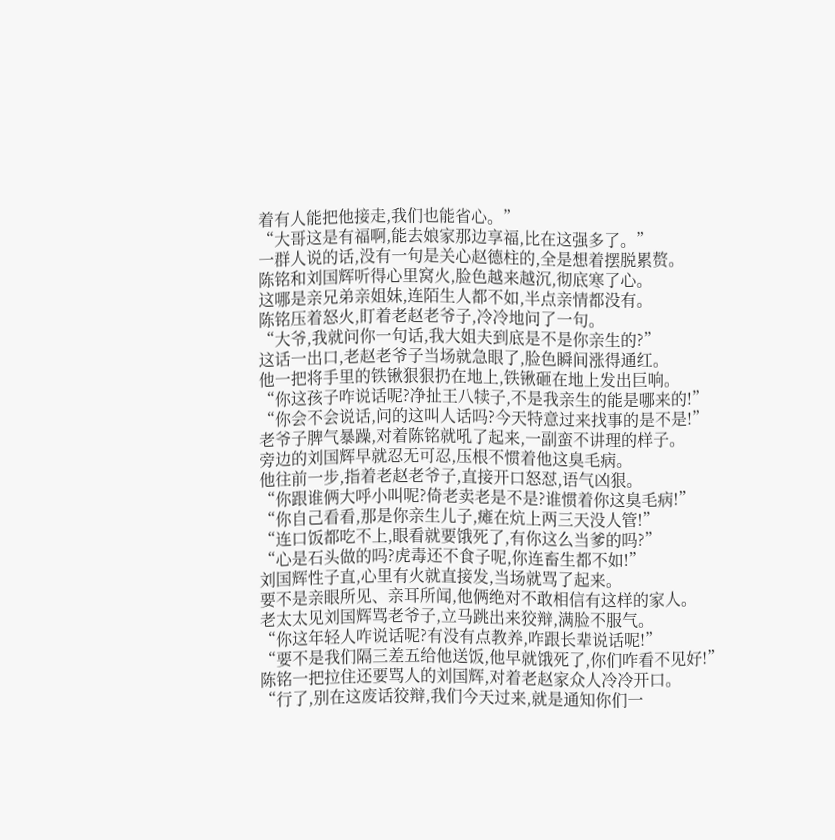着有人能把他接走,我们也能省心。”
“大哥这是有福啊,能去娘家那边享福,比在这强多了。”
一群人说的话,没有一句是关心赵德柱的,全是想着摆脱累赘。
陈铭和刘国辉听得心里窝火,脸色越来越沉,彻底寒了心。
这哪是亲兄弟亲姐妹,连陌生人都不如,半点亲情都没有。
陈铭压着怒火,盯着老赵老爷子,冷冷地问了一句。
“大爷,我就问你一句话,我大姐夫到底是不是你亲生的?”
这话一出口,老赵老爷子当场就急眼了,脸色瞬间涨得通红。
他一把将手里的铁锹狠狠扔在地上,铁锹砸在地上发出巨响。
“你这孩子咋说话呢?净扯王八犊子,不是我亲生的能是哪来的!”
“你会不会说话,问的这叫人话吗?今天特意过来找事的是不是!”
老爷子脾气暴躁,对着陈铭就吼了起来,一副蛮不讲理的样子。
旁边的刘国辉早就忍无可忍,压根不惯着他这臭毛病。
他往前一步,指着老赵老爷子,直接开口怒怼,语气凶狠。
“你跟谁俩大呼小叫呢?倚老卖老是不是?谁惯着你这臭毛病!”
“你自己看看,那是你亲生儿子,瘫在炕上两三天没人管!”
“连口饭都吃不上,眼看就要饿死了,有你这么当爹的吗?”
“心是石头做的吗?虎毒还不食子呢,你连畜生都不如!”
刘国辉性子直,心里有火就直接发,当场就骂了起来。
要不是亲眼所见、亲耳所闻,他俩绝对不敢相信有这样的家人。
老太太见刘国辉骂老爷子,立马跳出来狡辩,满脸不服气。
“你这年轻人咋说话呢?有没有点教养,咋跟长辈说话呢!”
“要不是我们隔三差五给他送饭,他早就饿死了,你们咋看不见好!”
陈铭一把拉住还要骂人的刘国辉,对着老赵家众人冷冷开口。
“行了,别在这废话狡辩,我们今天过来,就是通知你们一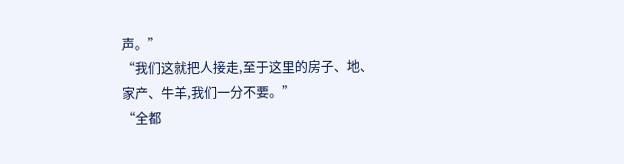声。”
“我们这就把人接走,至于这里的房子、地、家产、牛羊,我们一分不要。”
“全都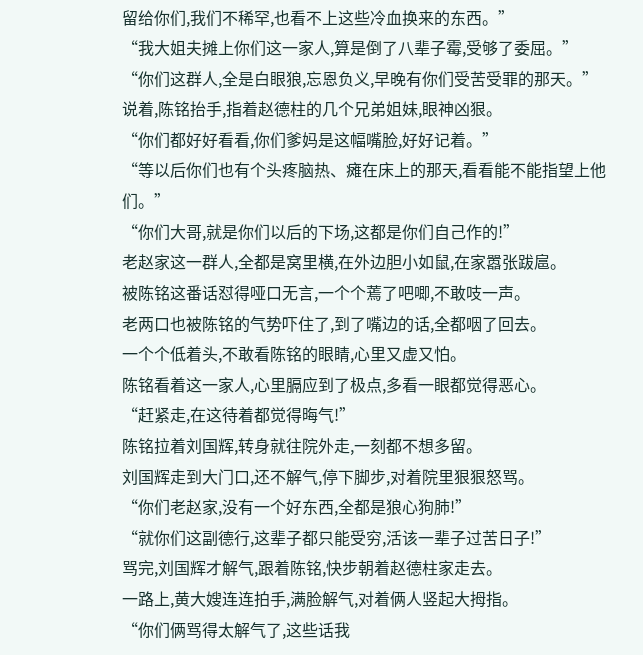留给你们,我们不稀罕,也看不上这些冷血换来的东西。”
“我大姐夫摊上你们这一家人,算是倒了八辈子霉,受够了委屈。”
“你们这群人,全是白眼狼,忘恩负义,早晚有你们受苦受罪的那天。”
说着,陈铭抬手,指着赵德柱的几个兄弟姐妹,眼神凶狠。
“你们都好好看看,你们爹妈是这幅嘴脸,好好记着。”
“等以后你们也有个头疼脑热、瘫在床上的那天,看看能不能指望上他们。”
“你们大哥,就是你们以后的下场,这都是你们自己作的!”
老赵家这一群人,全都是窝里横,在外边胆小如鼠,在家嚣张跋扈。
被陈铭这番话怼得哑口无言,一个个蔫了吧唧,不敢吱一声。
老两口也被陈铭的气势吓住了,到了嘴边的话,全都咽了回去。
一个个低着头,不敢看陈铭的眼睛,心里又虚又怕。
陈铭看着这一家人,心里膈应到了极点,多看一眼都觉得恶心。
“赶紧走,在这待着都觉得晦气!”
陈铭拉着刘国辉,转身就往院外走,一刻都不想多留。
刘国辉走到大门口,还不解气,停下脚步,对着院里狠狠怒骂。
“你们老赵家,没有一个好东西,全都是狼心狗肺!”
“就你们这副德行,这辈子都只能受穷,活该一辈子过苦日子!”
骂完,刘国辉才解气,跟着陈铭,快步朝着赵德柱家走去。
一路上,黄大嫂连连拍手,满脸解气,对着俩人竖起大拇指。
“你们俩骂得太解气了,这些话我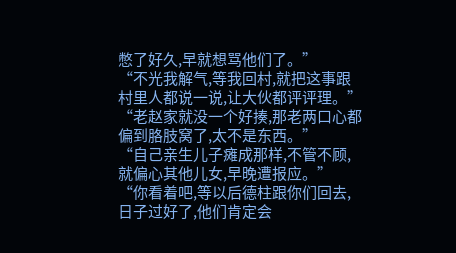憋了好久,早就想骂他们了。”
“不光我解气,等我回村,就把这事跟村里人都说一说,让大伙都评评理。”
“老赵家就没一个好揍,那老两口心都偏到胳肢窝了,太不是东西。”
“自己亲生儿子瘫成那样,不管不顾,就偏心其他儿女,早晚遭报应。”
“你看着吧,等以后德柱跟你们回去,日子过好了,他们肯定会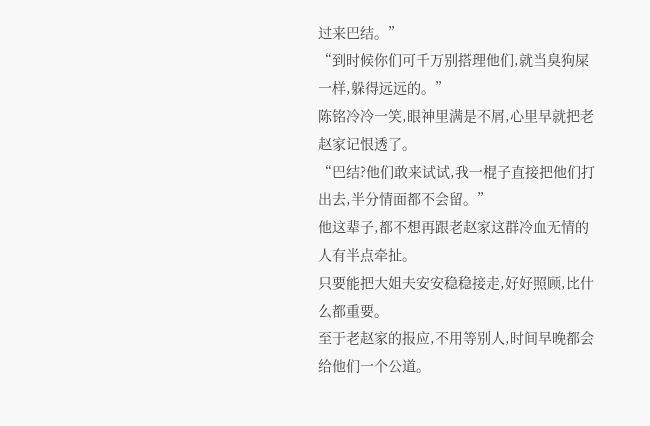过来巴结。”
“到时候你们可千万别搭理他们,就当臭狗屎一样,躲得远远的。”
陈铭冷冷一笑,眼神里满是不屑,心里早就把老赵家记恨透了。
“巴结?他们敢来试试,我一棍子直接把他们打出去,半分情面都不会留。”
他这辈子,都不想再跟老赵家这群冷血无情的人有半点牵扯。
只要能把大姐夫安安稳稳接走,好好照顾,比什么都重要。
至于老赵家的报应,不用等别人,时间早晚都会给他们一个公道。